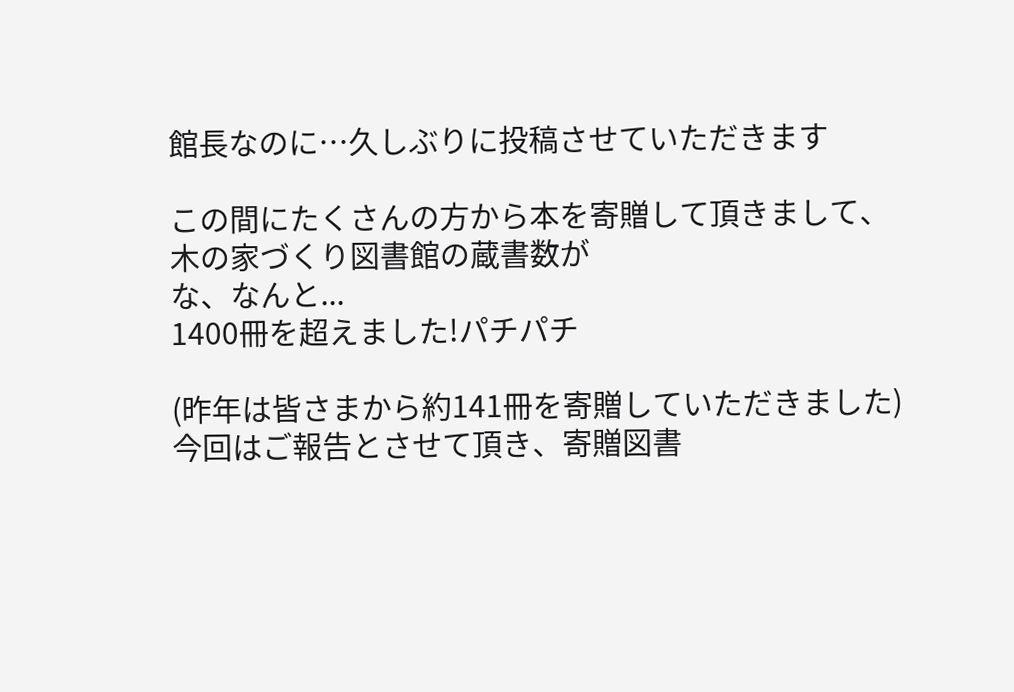館長なのに…久しぶりに投稿させていただきます

この間にたくさんの方から本を寄贈して頂きまして、
木の家づくり図書館の蔵書数が
な、なんと...
1400冊を超えました!パチパチ

(昨年は皆さまから約141冊を寄贈していただきました)
今回はご報告とさせて頂き、寄贈図書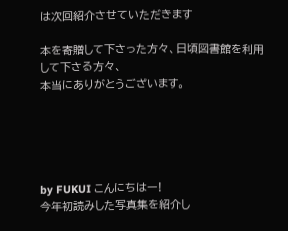は次回紹介させていただきます

本を寄贈して下さった方々、日頃図書館を利用して下さる方々、
本当にありがとうございます。





by FUKUI こんにちはー!
今年初読みした写真集を紹介し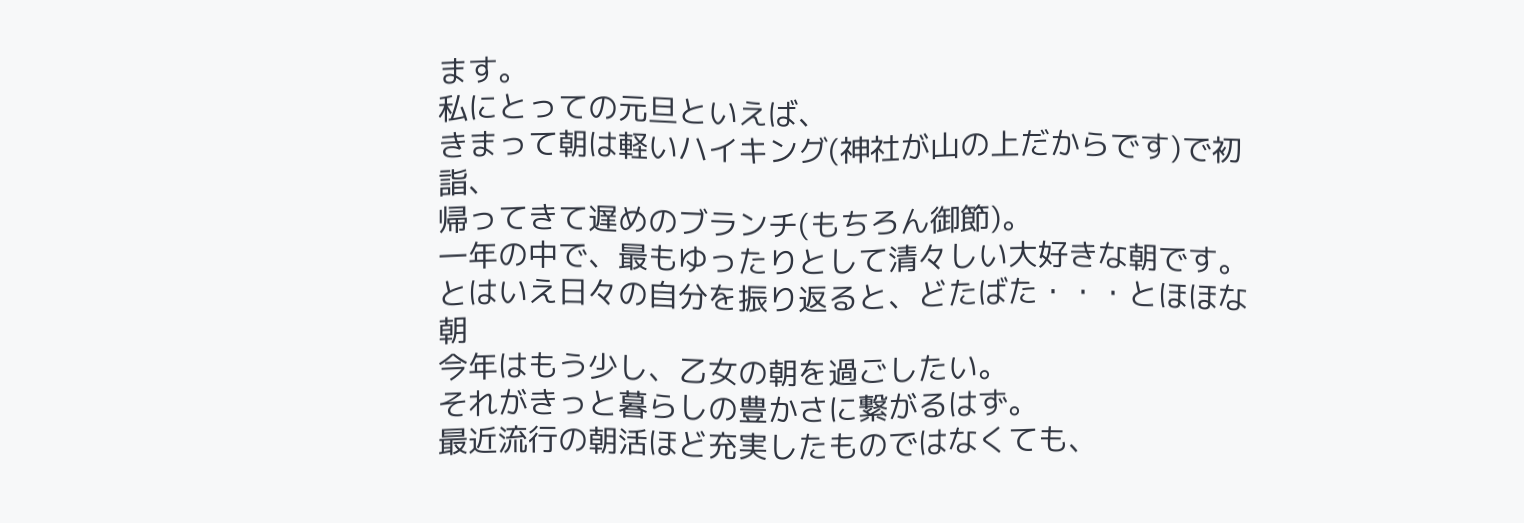ます。
私にとっての元旦といえば、
きまって朝は軽いハイキング(神社が山の上だからです)で初詣、
帰ってきて遅めのブランチ(もちろん御節)。
一年の中で、最もゆったりとして清々しい大好きな朝です。
とはいえ日々の自分を振り返ると、どたばた・・・とほほな朝
今年はもう少し、乙女の朝を過ごしたい。
それがきっと暮らしの豊かさに繋がるはず。
最近流行の朝活ほど充実したものではなくても、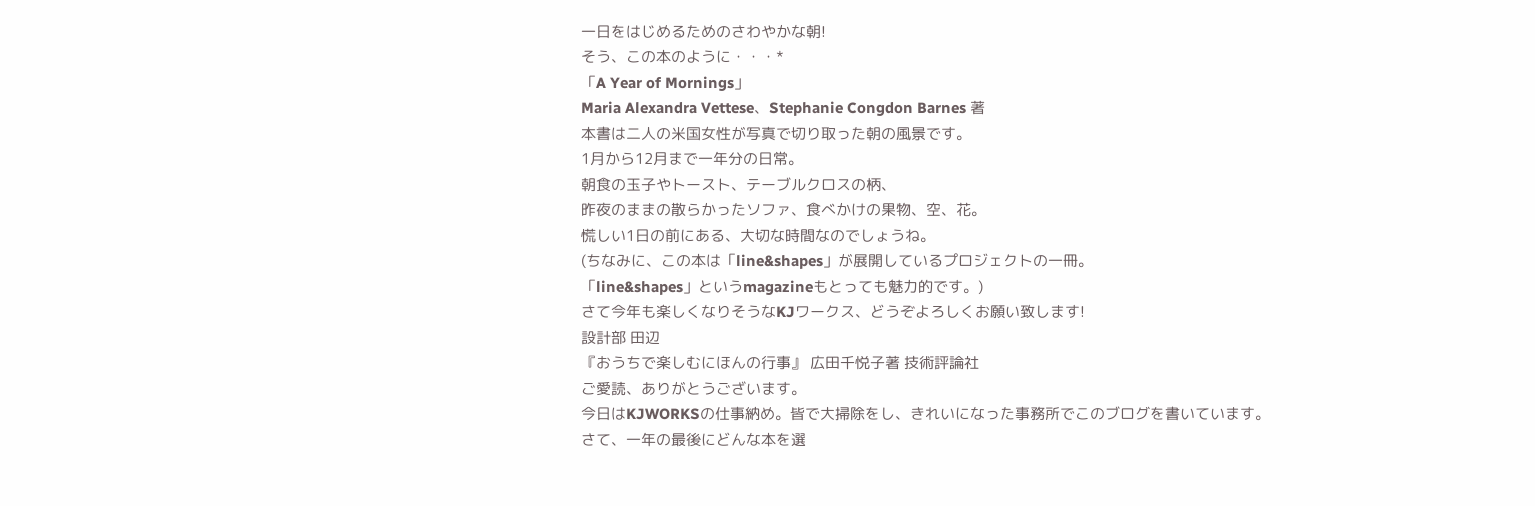一日をはじめるためのさわやかな朝!
そう、この本のように・・・*
「A Year of Mornings」
Maria Alexandra Vettese、Stephanie Congdon Barnes 著
本書は二人の米国女性が写真で切り取った朝の風景です。
1月から12月まで一年分の日常。
朝食の玉子やトースト、テーブルクロスの柄、
昨夜のままの散らかったソファ、食べかけの果物、空、花。
慌しい1日の前にある、大切な時間なのでしょうね。
(ちなみに、この本は「line&shapes」が展開しているプロジェクトの一冊。
「line&shapes」というmagazineもとっても魅力的です。)
さて今年も楽しくなりそうなKJワークス、どうぞよろしくお願い致します!
設計部 田辺
『おうちで楽しむにほんの行事』 広田千悦子著 技術評論社
ご愛読、ありがとうございます。
今日はKJWORKSの仕事納め。皆で大掃除をし、きれいになった事務所でこのブログを書いています。
さて、一年の最後にどんな本を選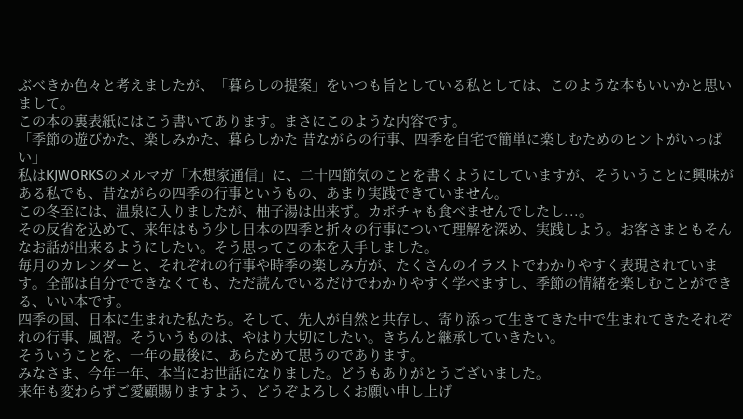ぶべきか色々と考えましたが、「暮らしの提案」をいつも旨としている私としては、このような本もいいかと思いまして。
この本の裏表紙にはこう書いてあります。まさにこのような内容です。
「季節の遊びかた、楽しみかた、暮らしかた 昔ながらの行事、四季を自宅で簡単に楽しむためのヒントがいっぱい」
私はKJWORKSのメルマガ「木想家通信」に、二十四節気のことを書くようにしていますが、そういうことに興味がある私でも、昔ながらの四季の行事というもの、あまり実践できていません。
この冬至には、温泉に入りましたが、柚子湯は出来ず。カボチャも食べませんでしたし...。
その反省を込めて、来年はもう少し日本の四季と折々の行事について理解を深め、実践しよう。お客さまともそんなお話が出来るようにしたい。そう思ってこの本を入手しました。
毎月のカレンダーと、それぞれの行事や時季の楽しみ方が、たくさんのイラストでわかりやすく表現されています。全部は自分でできなくても、ただ読んでいるだけでわかりやすく学べますし、季節の情緒を楽しむことができる、いい本です。
四季の国、日本に生まれた私たち。そして、先人が自然と共存し、寄り添って生きてきた中で生まれてきたそれぞれの行事、風習。そういうものは、やはり大切にしたい。きちんと継承していきたい。
そういうことを、一年の最後に、あらためて思うのであります。
みなさま、今年一年、本当にお世話になりました。どうもありがとうございました。
来年も変わらずご愛顧賜りますよう、どうぞよろしくお願い申し上げ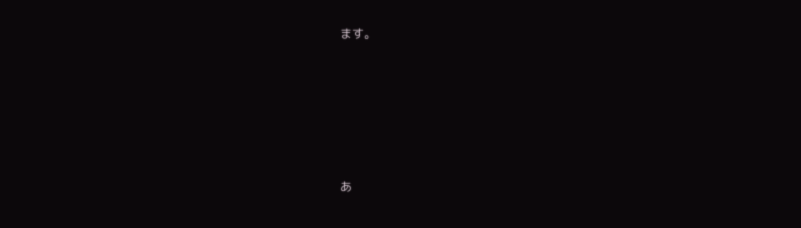ます。







あ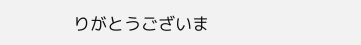りがとうございま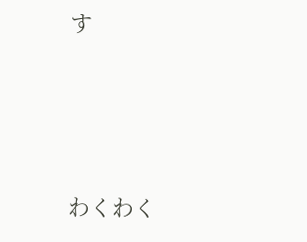す





わくわく